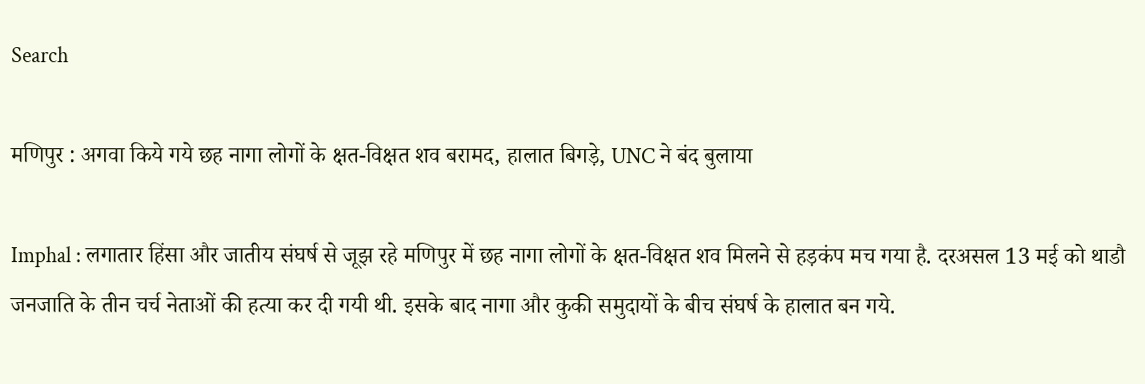Search

मणिपुर : अगवा किये गये छह नागा लोगों के क्षत-विक्षत शव बरामद, हालात बिगड़े, UNC ने बंद बुलाया

Imphal : लगातार हिंसा और जातीय संघर्ष से जूझ रहे मणिपुर में छह नागा लोगों के क्षत-विक्षत शव मिलने से हड़कंप मच गया है. दरअसल 13 मई को थाडौ जनजाति के तीन चर्च नेताओं की हत्या कर दी गयी थी. इसके बाद नागा और कुकी समुदायों के बीच संघर्ष के हालात बन गये.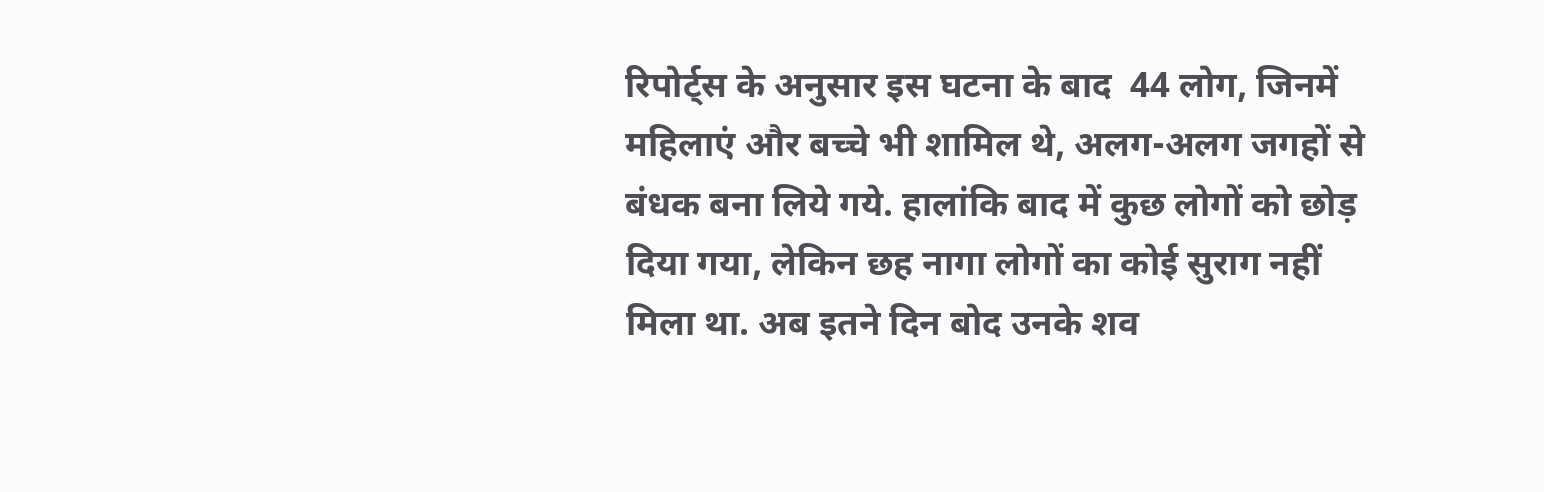रिपोर्ट्स के अनुसार इस घटना के बाद  44 लोग, जिनमें महिलाएं और बच्चे भी शामिल थे, अलग-अलग जगहों से बंधक बना लिये गये. हालांकि बाद में कुछ लोगों को छोड़ दिया गया, लेकिन छह नागा लोगों का कोई सुराग नहीं मिला था. अब इतने दिन बोद उनके शव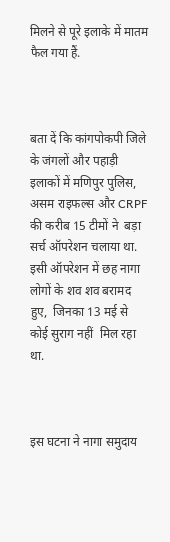मिलने से पूरे इलाके में मातम फैल गया हैं.



बता दें कि कांगपोकपी जिले के जंगलों और पहाड़ी इलाकों में मणिपुर पुलिस, असम राइफल्स और CRPF की करीब 15 टीमों ने  बड़ा सर्च ऑपरेशन चलाया था. इसी ऑपरेशन में छह नागा लोगों के शव शव बरामद हुए,  जिनका 13 मई से कोई सुराग नहीं  मिल रहा था.



इस घटना ने नागा समुदाय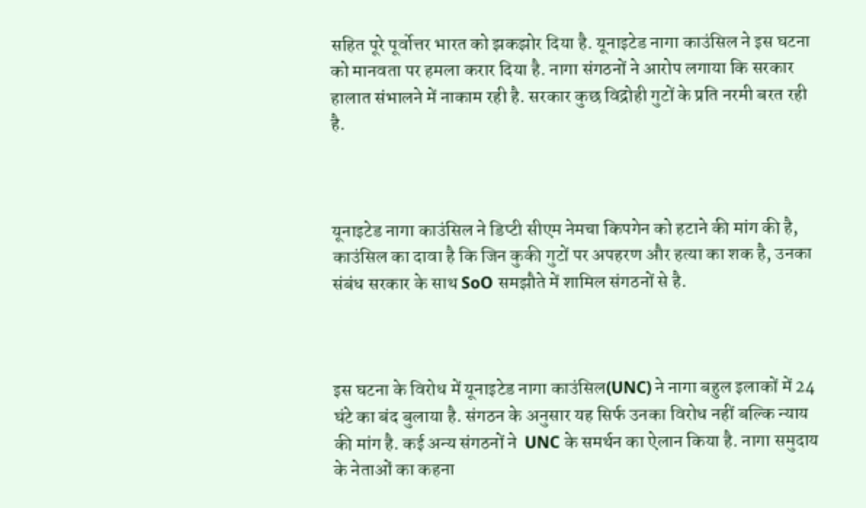सहित पूरे पूर्वोत्तर भारत को झकझोर दिया है. यूनाइटेड नागा काउंसिल ने इस घटना को मानवता पर हमला करार दिया है. नागा संगठनों ने आरोप लगाया कि सरकार हालात संभालने में नाकाम रही है. सरकार कुछ विद्रोही गुटों के प्रति नरमी बरत रही है.



यूनाइटेड नागा काउंसिल ने डिप्टी सीएम नेमचा किपगेन को हटाने की मांग की है, काउंसिल का दावा है कि जिन कुकी गुटों पर अपहरण और हत्या का शक है, उनका संबंध सरकार के साथ SoO समझौते में शामिल संगठनों से है.



इस घटना के विरोध में यूनाइटेड नागा काउंसिल(UNC) ने नागा बहुल इलाकों में 24 घंटे का बंद बुलाया है. संगठन के अनुसार यह सिर्फ उनका विरोध नहीं बल्कि न्याय की मांग है. कई अन्य संगठनों ने  UNC के समर्थन का ऐलान किया है. नागा समुदाय के नेताओं का कहना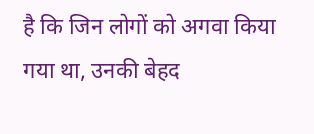है कि जिन लोगों को अगवा किया गया था, उनकी बेहद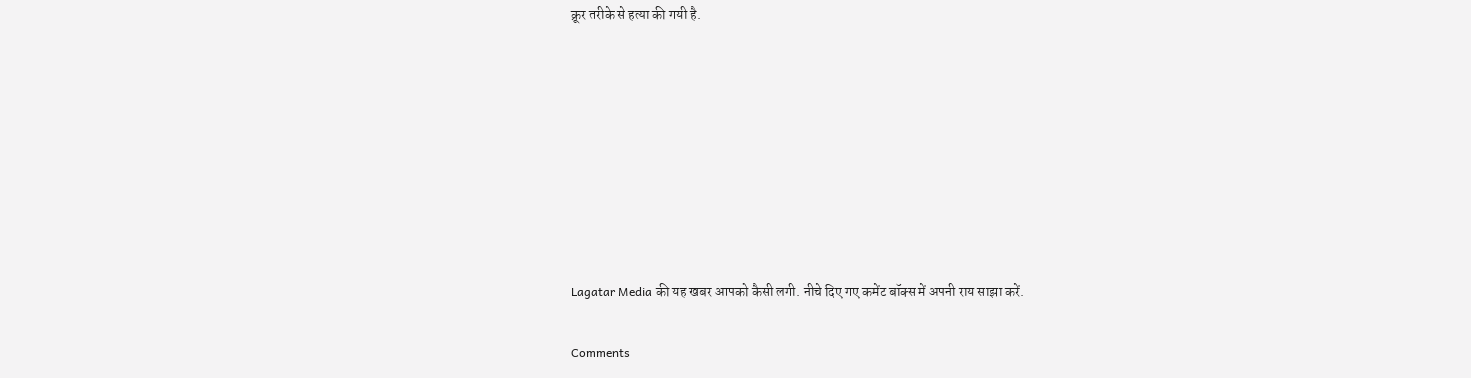क्रूर तरीके से हत्या की गयी है.








Lagatar Media की यह खबर आपको कैसी लगी. नीचे दिए गए कमेंट बॉक्स में अपनी राय साझा करें.

Comments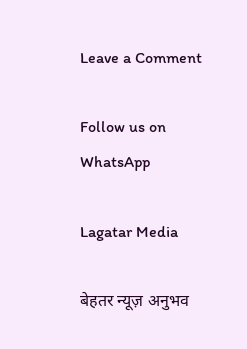Leave a Comment

Follow us on WhatsApp

Lagatar Media

बेहतर न्यूज़ अनुभव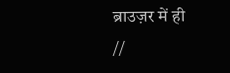ब्राउज़र में ही
//